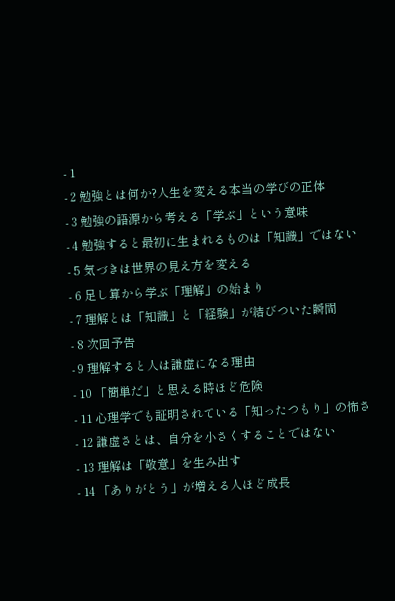- 1
- 2 勉強とは何か?人生を変える本当の学びの正体
- 3 勉強の語源から考える「学ぶ」という意味
- 4 勉強すると最初に生まれるものは「知識」ではない
- 5 気づきは世界の見え方を変える
- 6 足し算から学ぶ「理解」の始まり
- 7 理解とは「知識」と「経験」が結びついた瞬間
- 8 次回予告
- 9 理解すると人は謙虚になる理由
- 10 「簡単だ」と思える時ほど危険
- 11 心理学でも証明されている「知ったつもり」の怖さ
- 12 謙虚さとは、自分を小さくすることではない
- 13 理解は「敬意」を生み出す
- 14 「ありがとう」が増える人ほど成長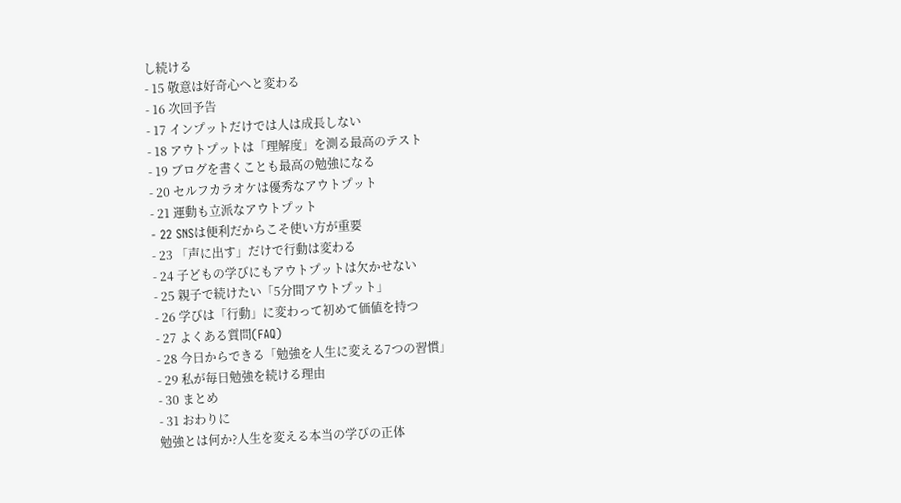し続ける
- 15 敬意は好奇心へと変わる
- 16 次回予告
- 17 インプットだけでは人は成長しない
- 18 アウトプットは「理解度」を測る最高のテスト
- 19 ブログを書くことも最高の勉強になる
- 20 セルフカラオケは優秀なアウトプット
- 21 運動も立派なアウトプット
- 22 SNSは便利だからこそ使い方が重要
- 23 「声に出す」だけで行動は変わる
- 24 子どもの学びにもアウトプットは欠かせない
- 25 親子で続けたい「5分間アウトプット」
- 26 学びは「行動」に変わって初めて価値を持つ
- 27 よくある質問(FAQ)
- 28 今日からできる「勉強を人生に変える7つの習慣」
- 29 私が毎日勉強を続ける理由
- 30 まとめ
- 31 おわりに
勉強とは何か?人生を変える本当の学びの正体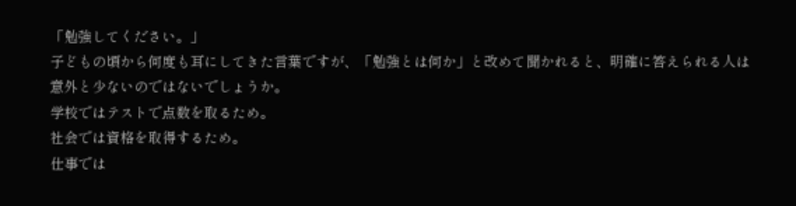「勉強してください。」
子どもの頃から何度も耳にしてきた言葉ですが、「勉強とは何か」と改めて聞かれると、明確に答えられる人は意外と少ないのではないでしょうか。
学校ではテストで点数を取るため。
社会では資格を取得するため。
仕事では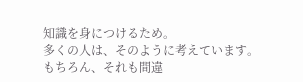知識を身につけるため。
多くの人は、そのように考えています。
もちろん、それも間違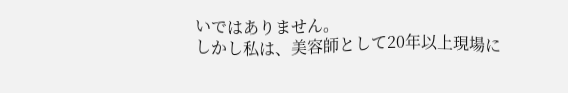いではありません。
しかし私は、美容師として20年以上現場に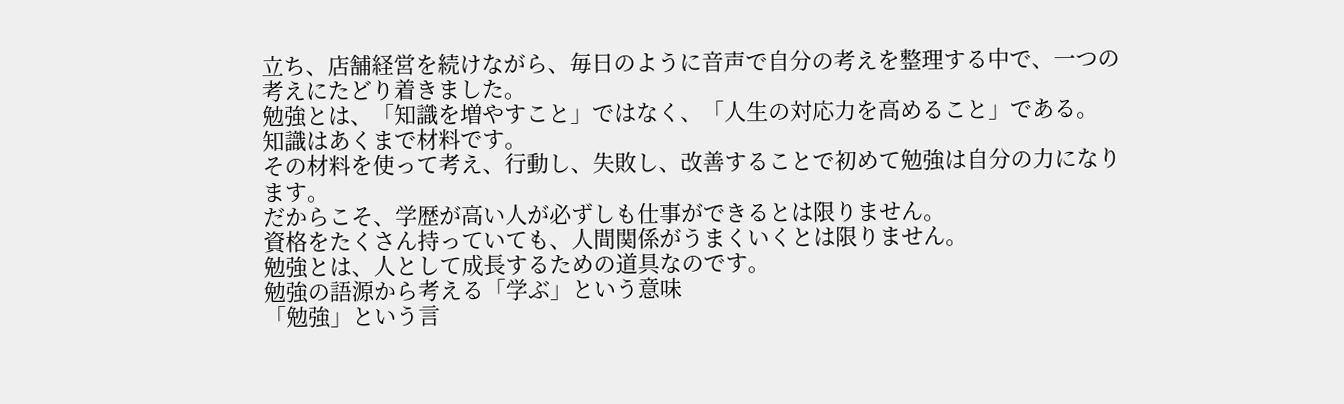立ち、店舗経営を続けながら、毎日のように音声で自分の考えを整理する中で、一つの考えにたどり着きました。
勉強とは、「知識を増やすこと」ではなく、「人生の対応力を高めること」である。
知識はあくまで材料です。
その材料を使って考え、行動し、失敗し、改善することで初めて勉強は自分の力になります。
だからこそ、学歴が高い人が必ずしも仕事ができるとは限りません。
資格をたくさん持っていても、人間関係がうまくいくとは限りません。
勉強とは、人として成長するための道具なのです。
勉強の語源から考える「学ぶ」という意味
「勉強」という言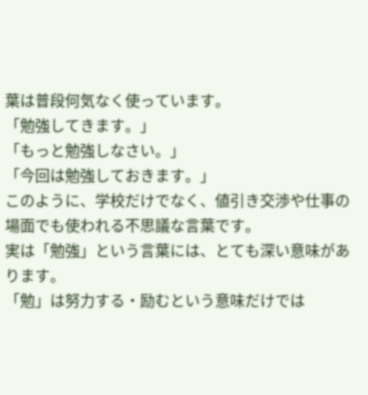葉は普段何気なく使っています。
「勉強してきます。」
「もっと勉強しなさい。」
「今回は勉強しておきます。」
このように、学校だけでなく、値引き交渉や仕事の場面でも使われる不思議な言葉です。
実は「勉強」という言葉には、とても深い意味があります。
「勉」は努力する・励むという意味だけでは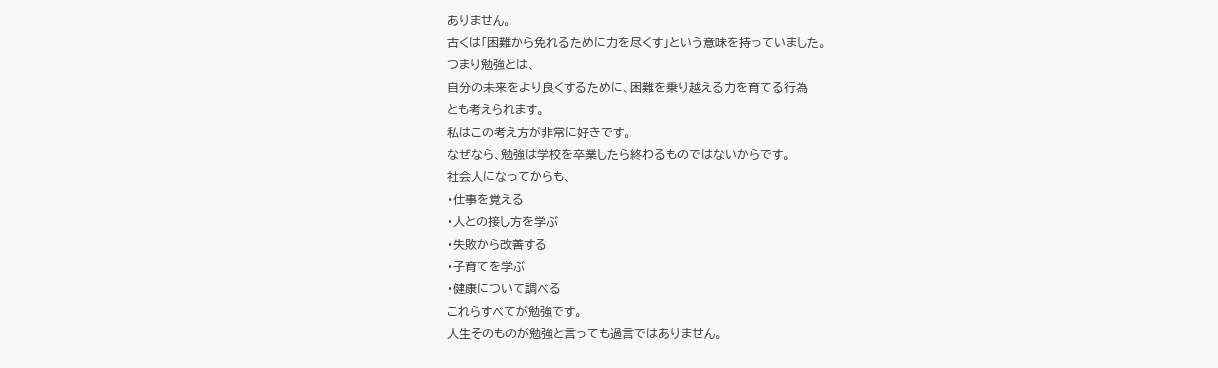ありません。
古くは「困難から免れるために力を尽くす」という意味を持っていました。
つまり勉強とは、
自分の未来をより良くするために、困難を乗り越える力を育てる行為
とも考えられます。
私はこの考え方が非常に好きです。
なぜなら、勉強は学校を卒業したら終わるものではないからです。
社会人になってからも、
・仕事を覚える
・人との接し方を学ぶ
・失敗から改善する
・子育てを学ぶ
・健康について調べる
これらすべてが勉強です。
人生そのものが勉強と言っても過言ではありません。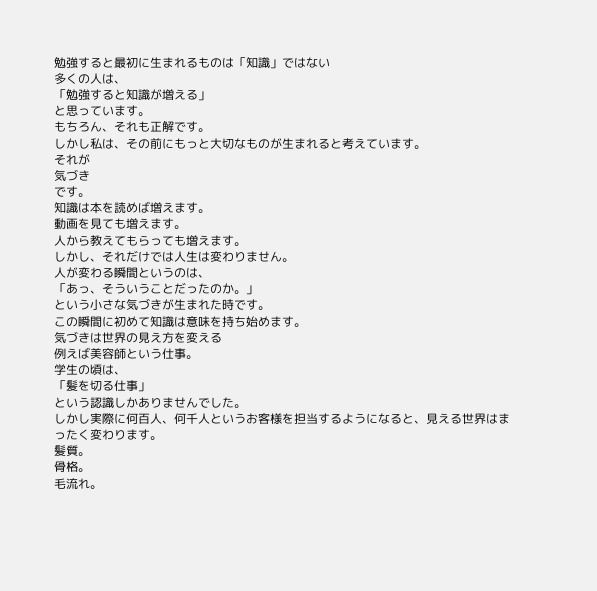勉強すると最初に生まれるものは「知識」ではない
多くの人は、
「勉強すると知識が増える」
と思っています。
もちろん、それも正解です。
しかし私は、その前にもっと大切なものが生まれると考えています。
それが
気づき
です。
知識は本を読めば増えます。
動画を見ても増えます。
人から教えてもらっても増えます。
しかし、それだけでは人生は変わりません。
人が変わる瞬間というのは、
「あっ、そういうことだったのか。」
という小さな気づきが生まれた時です。
この瞬間に初めて知識は意味を持ち始めます。
気づきは世界の見え方を変える
例えば美容師という仕事。
学生の頃は、
「髪を切る仕事」
という認識しかありませんでした。
しかし実際に何百人、何千人というお客様を担当するようになると、見える世界はまったく変わります。
髪質。
骨格。
毛流れ。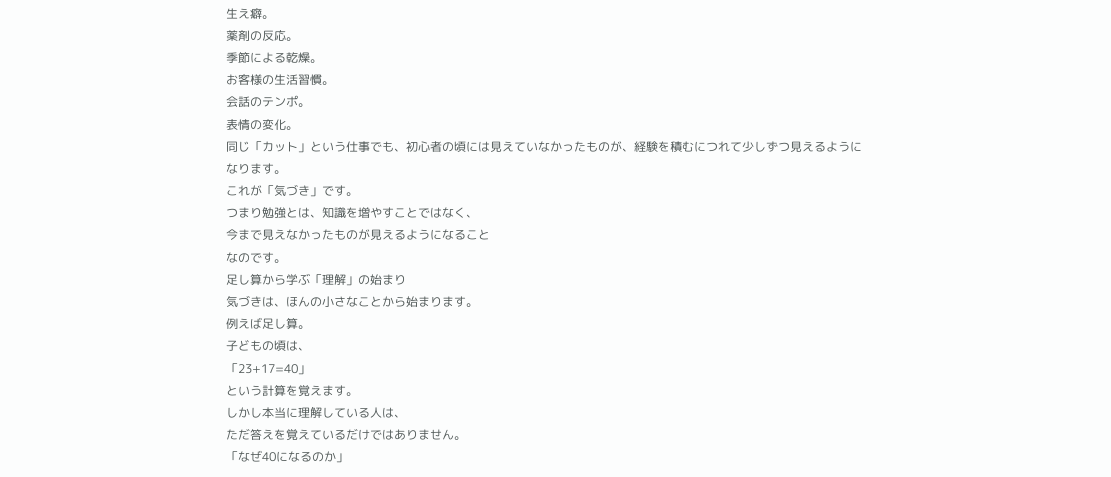生え癖。
薬剤の反応。
季節による乾燥。
お客様の生活習慣。
会話のテンポ。
表情の変化。
同じ「カット」という仕事でも、初心者の頃には見えていなかったものが、経験を積むにつれて少しずつ見えるようになります。
これが「気づき」です。
つまり勉強とは、知識を増やすことではなく、
今まで見えなかったものが見えるようになること
なのです。
足し算から学ぶ「理解」の始まり
気づきは、ほんの小さなことから始まります。
例えば足し算。
子どもの頃は、
「23+17=40」
という計算を覚えます。
しかし本当に理解している人は、
ただ答えを覚えているだけではありません。
「なぜ40になるのか」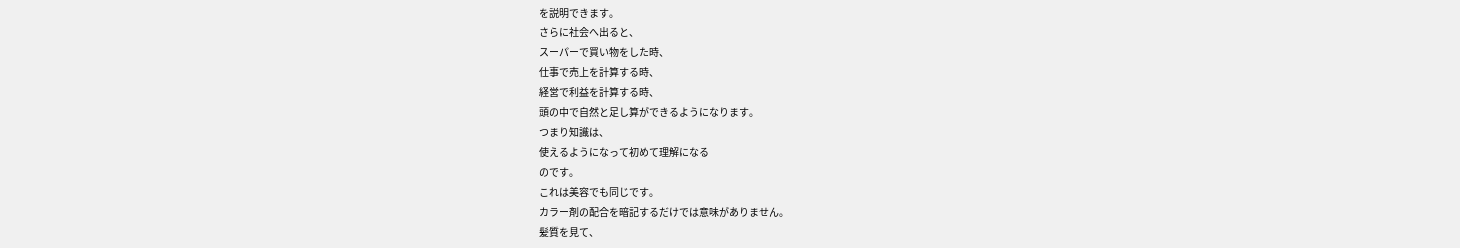を説明できます。
さらに社会へ出ると、
スーパーで買い物をした時、
仕事で売上を計算する時、
経営で利益を計算する時、
頭の中で自然と足し算ができるようになります。
つまり知識は、
使えるようになって初めて理解になる
のです。
これは美容でも同じです。
カラー剤の配合を暗記するだけでは意味がありません。
髪質を見て、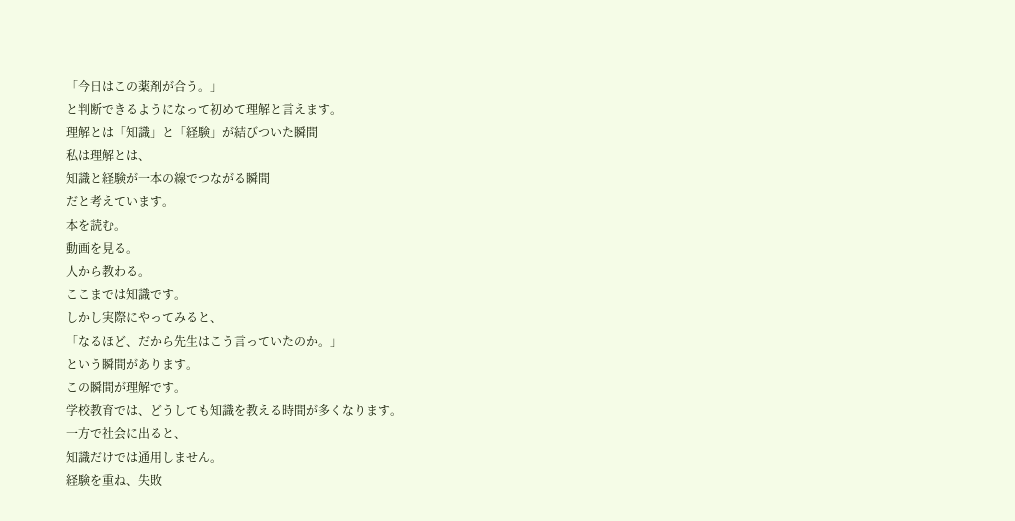「今日はこの薬剤が合う。」
と判断できるようになって初めて理解と言えます。
理解とは「知識」と「経験」が結びついた瞬間
私は理解とは、
知識と経験が一本の線でつながる瞬間
だと考えています。
本を読む。
動画を見る。
人から教わる。
ここまでは知識です。
しかし実際にやってみると、
「なるほど、だから先生はこう言っていたのか。」
という瞬間があります。
この瞬間が理解です。
学校教育では、どうしても知識を教える時間が多くなります。
一方で社会に出ると、
知識だけでは通用しません。
経験を重ね、失敗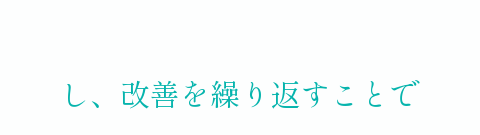し、改善を繰り返すことで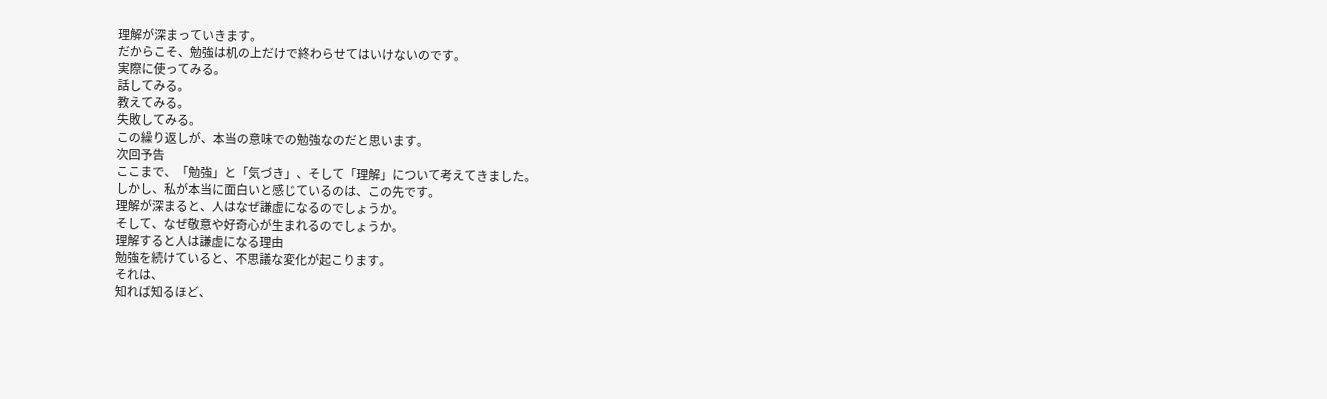理解が深まっていきます。
だからこそ、勉強は机の上だけで終わらせてはいけないのです。
実際に使ってみる。
話してみる。
教えてみる。
失敗してみる。
この繰り返しが、本当の意味での勉強なのだと思います。
次回予告
ここまで、「勉強」と「気づき」、そして「理解」について考えてきました。
しかし、私が本当に面白いと感じているのは、この先です。
理解が深まると、人はなぜ謙虚になるのでしょうか。
そして、なぜ敬意や好奇心が生まれるのでしょうか。
理解すると人は謙虚になる理由
勉強を続けていると、不思議な変化が起こります。
それは、
知れば知るほど、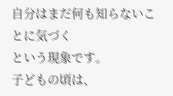自分はまだ何も知らないことに気づく
という現象です。
子どもの頃は、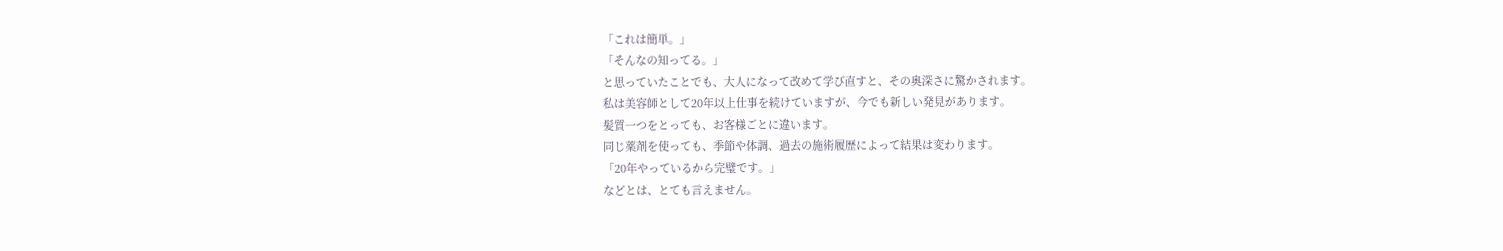「これは簡単。」
「そんなの知ってる。」
と思っていたことでも、大人になって改めて学び直すと、その奥深さに驚かされます。
私は美容師として20年以上仕事を続けていますが、今でも新しい発見があります。
髪質一つをとっても、お客様ごとに違います。
同じ薬剤を使っても、季節や体調、過去の施術履歴によって結果は変わります。
「20年やっているから完璧です。」
などとは、とても言えません。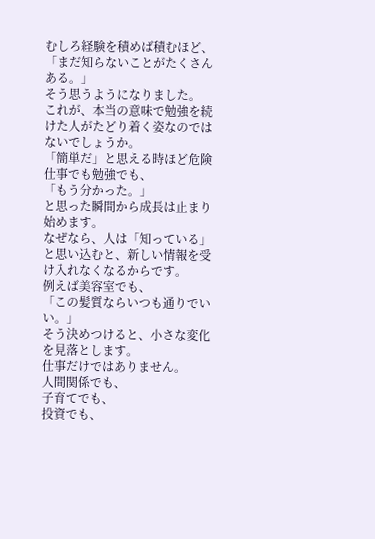むしろ経験を積めば積むほど、
「まだ知らないことがたくさんある。」
そう思うようになりました。
これが、本当の意味で勉強を続けた人がたどり着く姿なのではないでしょうか。
「簡単だ」と思える時ほど危険
仕事でも勉強でも、
「もう分かった。」
と思った瞬間から成長は止まり始めます。
なぜなら、人は「知っている」と思い込むと、新しい情報を受け入れなくなるからです。
例えば美容室でも、
「この髪質ならいつも通りでいい。」
そう決めつけると、小さな変化を見落とします。
仕事だけではありません。
人間関係でも、
子育てでも、
投資でも、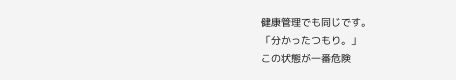健康管理でも同じです。
「分かったつもり。」
この状態が一番危険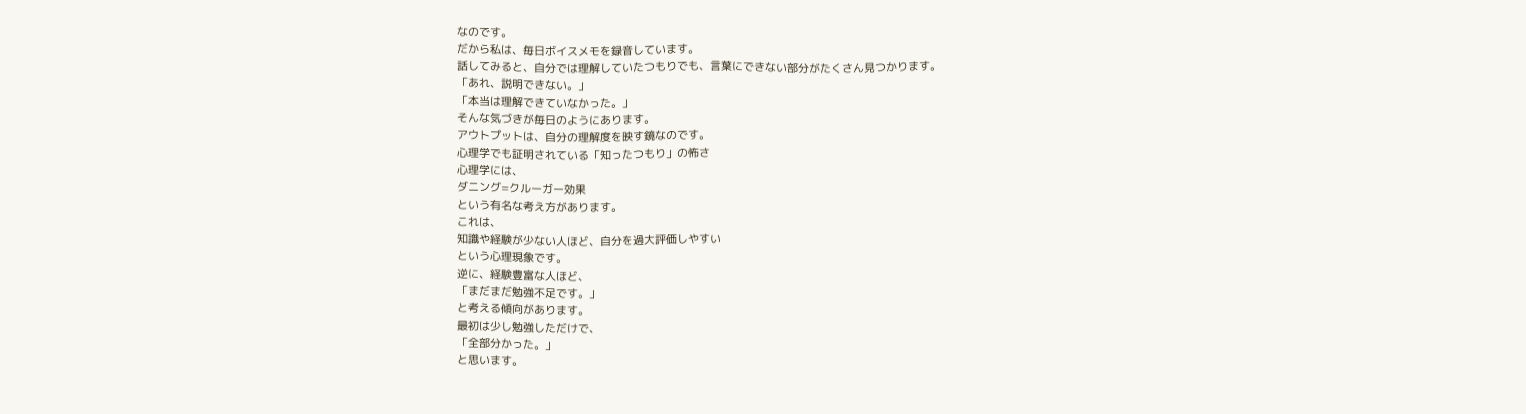なのです。
だから私は、毎日ボイスメモを録音しています。
話してみると、自分では理解していたつもりでも、言葉にできない部分がたくさん見つかります。
「あれ、説明できない。」
「本当は理解できていなかった。」
そんな気づきが毎日のようにあります。
アウトプットは、自分の理解度を映す鏡なのです。
心理学でも証明されている「知ったつもり」の怖さ
心理学には、
ダニング=クルーガー効果
という有名な考え方があります。
これは、
知識や経験が少ない人ほど、自分を過大評価しやすい
という心理現象です。
逆に、経験豊富な人ほど、
「まだまだ勉強不足です。」
と考える傾向があります。
最初は少し勉強しただけで、
「全部分かった。」
と思います。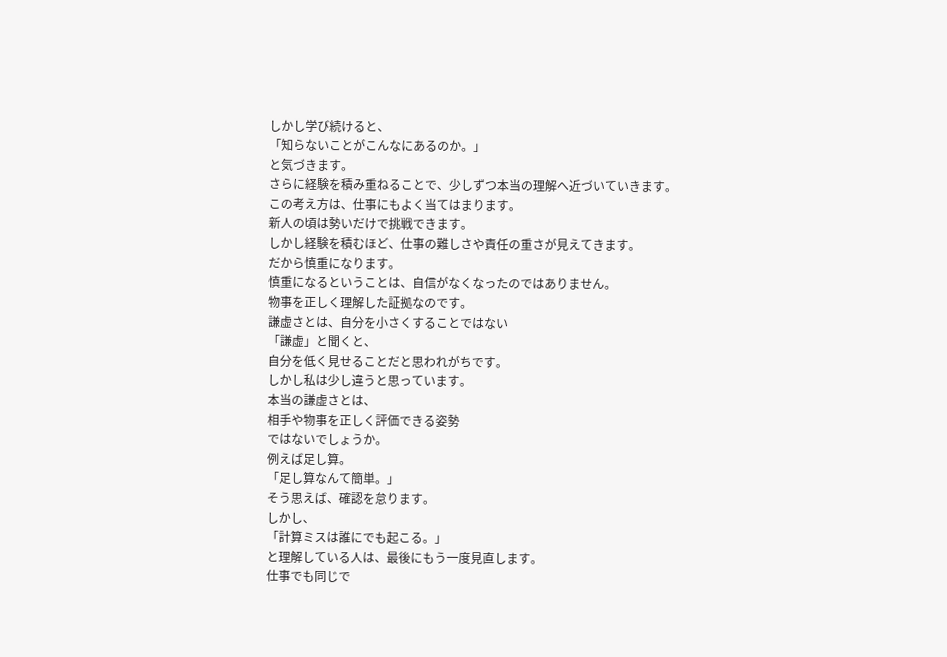しかし学び続けると、
「知らないことがこんなにあるのか。」
と気づきます。
さらに経験を積み重ねることで、少しずつ本当の理解へ近づいていきます。
この考え方は、仕事にもよく当てはまります。
新人の頃は勢いだけで挑戦できます。
しかし経験を積むほど、仕事の難しさや責任の重さが見えてきます。
だから慎重になります。
慎重になるということは、自信がなくなったのではありません。
物事を正しく理解した証拠なのです。
謙虚さとは、自分を小さくすることではない
「謙虚」と聞くと、
自分を低く見せることだと思われがちです。
しかし私は少し違うと思っています。
本当の謙虚さとは、
相手や物事を正しく評価できる姿勢
ではないでしょうか。
例えば足し算。
「足し算なんて簡単。」
そう思えば、確認を怠ります。
しかし、
「計算ミスは誰にでも起こる。」
と理解している人は、最後にもう一度見直します。
仕事でも同じで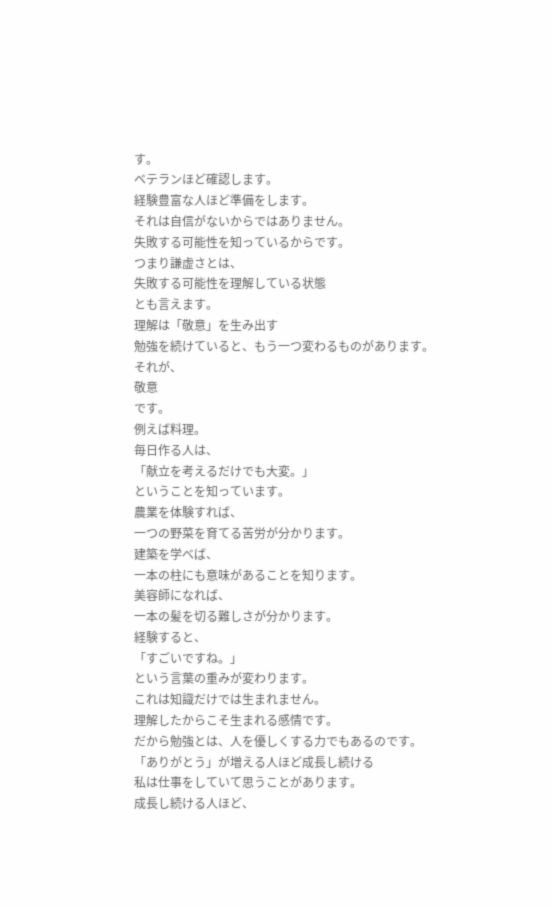す。
ベテランほど確認します。
経験豊富な人ほど準備をします。
それは自信がないからではありません。
失敗する可能性を知っているからです。
つまり謙虚さとは、
失敗する可能性を理解している状態
とも言えます。
理解は「敬意」を生み出す
勉強を続けていると、もう一つ変わるものがあります。
それが、
敬意
です。
例えば料理。
毎日作る人は、
「献立を考えるだけでも大変。」
ということを知っています。
農業を体験すれば、
一つの野菜を育てる苦労が分かります。
建築を学べば、
一本の柱にも意味があることを知ります。
美容師になれば、
一本の髪を切る難しさが分かります。
経験すると、
「すごいですね。」
という言葉の重みが変わります。
これは知識だけでは生まれません。
理解したからこそ生まれる感情です。
だから勉強とは、人を優しくする力でもあるのです。
「ありがとう」が増える人ほど成長し続ける
私は仕事をしていて思うことがあります。
成長し続ける人ほど、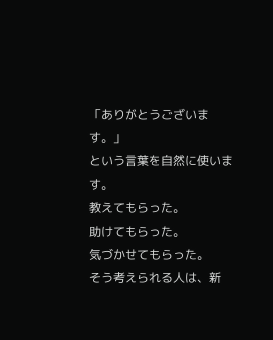「ありがとうございます。」
という言葉を自然に使います。
教えてもらった。
助けてもらった。
気づかせてもらった。
そう考えられる人は、新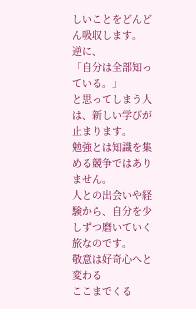しいことをどんどん吸収します。
逆に、
「自分は全部知っている。」
と思ってしまう人は、新しい学びが止まります。
勉強とは知識を集める競争ではありません。
人との出会いや経験から、自分を少しずつ磨いていく旅なのです。
敬意は好奇心へと変わる
ここまでくる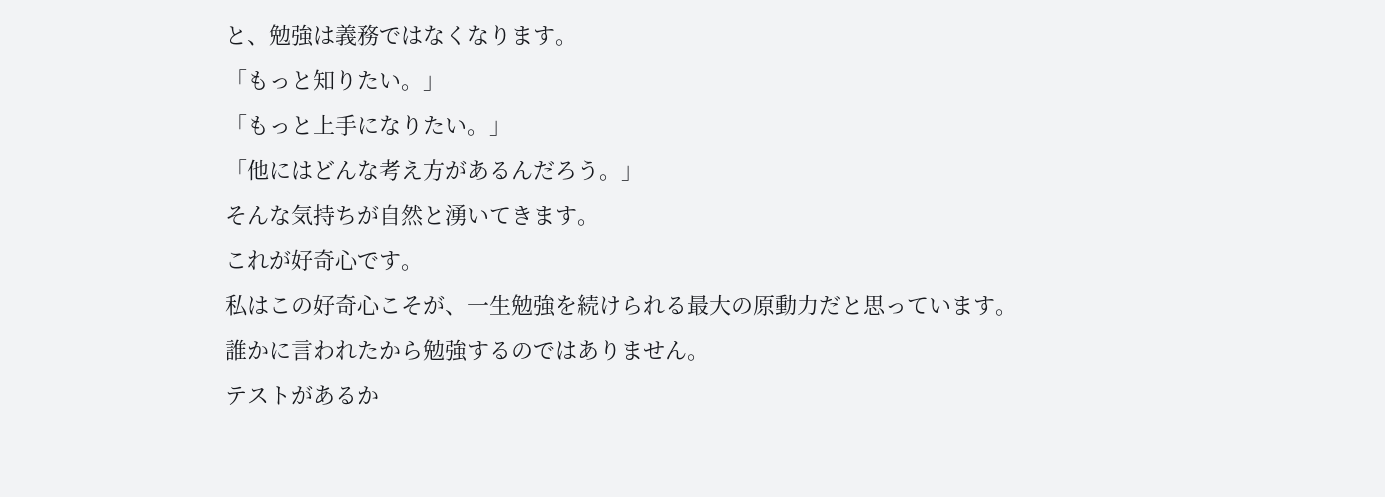と、勉強は義務ではなくなります。
「もっと知りたい。」
「もっと上手になりたい。」
「他にはどんな考え方があるんだろう。」
そんな気持ちが自然と湧いてきます。
これが好奇心です。
私はこの好奇心こそが、一生勉強を続けられる最大の原動力だと思っています。
誰かに言われたから勉強するのではありません。
テストがあるか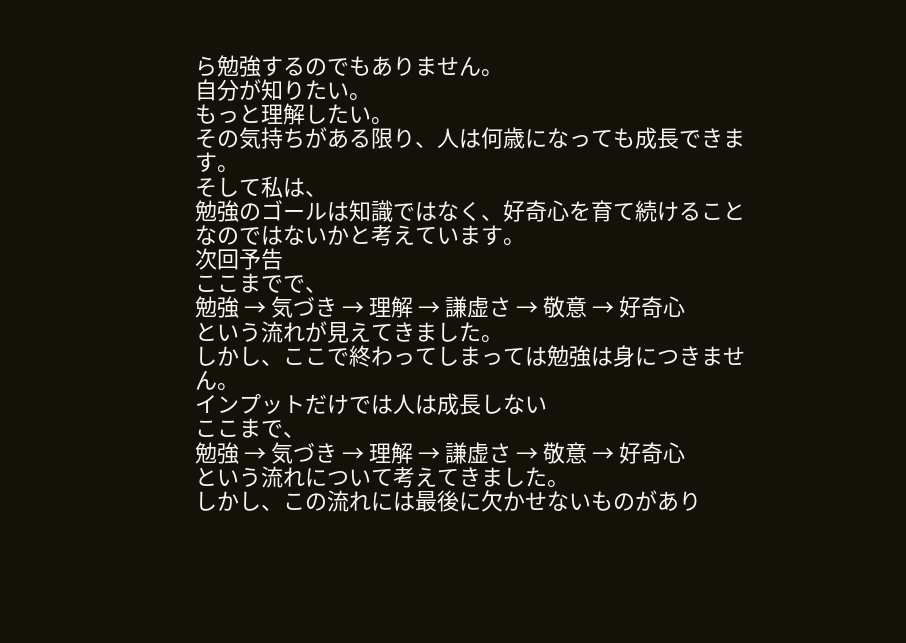ら勉強するのでもありません。
自分が知りたい。
もっと理解したい。
その気持ちがある限り、人は何歳になっても成長できます。
そして私は、
勉強のゴールは知識ではなく、好奇心を育て続けること
なのではないかと考えています。
次回予告
ここまでで、
勉強 → 気づき → 理解 → 謙虚さ → 敬意 → 好奇心
という流れが見えてきました。
しかし、ここで終わってしまっては勉強は身につきません。
インプットだけでは人は成長しない
ここまで、
勉強 → 気づき → 理解 → 謙虚さ → 敬意 → 好奇心
という流れについて考えてきました。
しかし、この流れには最後に欠かせないものがあり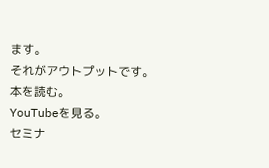ます。
それがアウトプットです。
本を読む。
YouTubeを見る。
セミナ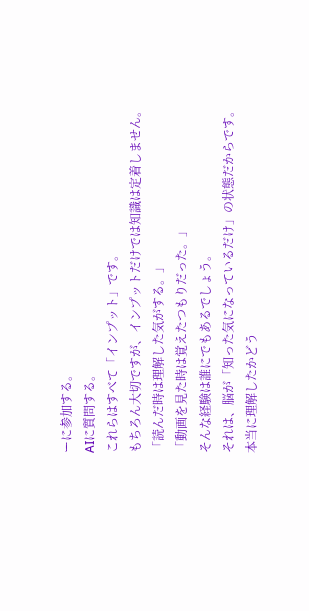ーに参加する。
AIに質問する。
これらはすべて「インプット」です。
もちろん大切ですが、インプットだけでは知識は定着しません。
「読んだ時は理解した気がする。」
「動画を見た時は覚えたつもりだった。」
そんな経験は誰にでもあるでしょう。
それは、脳が「知った気になっているだけ」の状態だからです。
本当に理解したかどう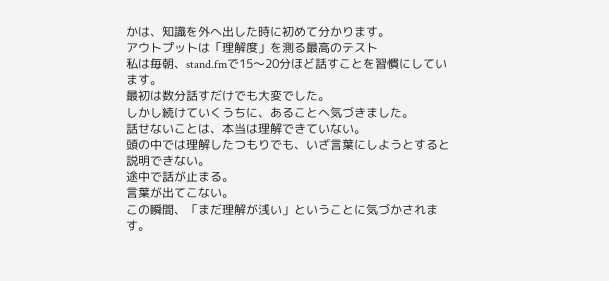かは、知識を外へ出した時に初めて分かります。
アウトプットは「理解度」を測る最高のテスト
私は毎朝、stand.fmで15〜20分ほど話すことを習慣にしています。
最初は数分話すだけでも大変でした。
しかし続けていくうちに、あることへ気づきました。
話せないことは、本当は理解できていない。
頭の中では理解したつもりでも、いざ言葉にしようとすると説明できない。
途中で話が止まる。
言葉が出てこない。
この瞬間、「まだ理解が浅い」ということに気づかされます。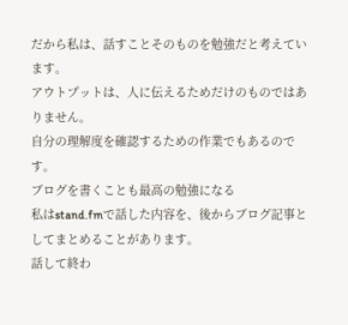だから私は、話すことそのものを勉強だと考えています。
アウトプットは、人に伝えるためだけのものではありません。
自分の理解度を確認するための作業でもあるのです。
ブログを書くことも最高の勉強になる
私はstand.fmで話した内容を、後からブログ記事としてまとめることがあります。
話して終わ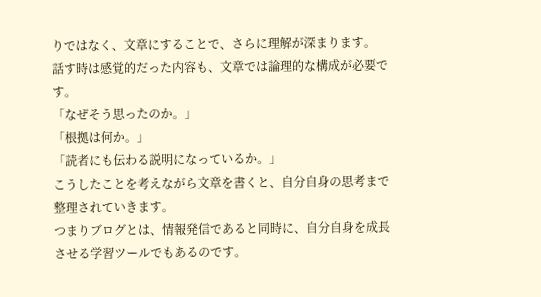りではなく、文章にすることで、さらに理解が深まります。
話す時は感覚的だった内容も、文章では論理的な構成が必要です。
「なぜそう思ったのか。」
「根拠は何か。」
「読者にも伝わる説明になっているか。」
こうしたことを考えながら文章を書くと、自分自身の思考まで整理されていきます。
つまりブログとは、情報発信であると同時に、自分自身を成長させる学習ツールでもあるのです。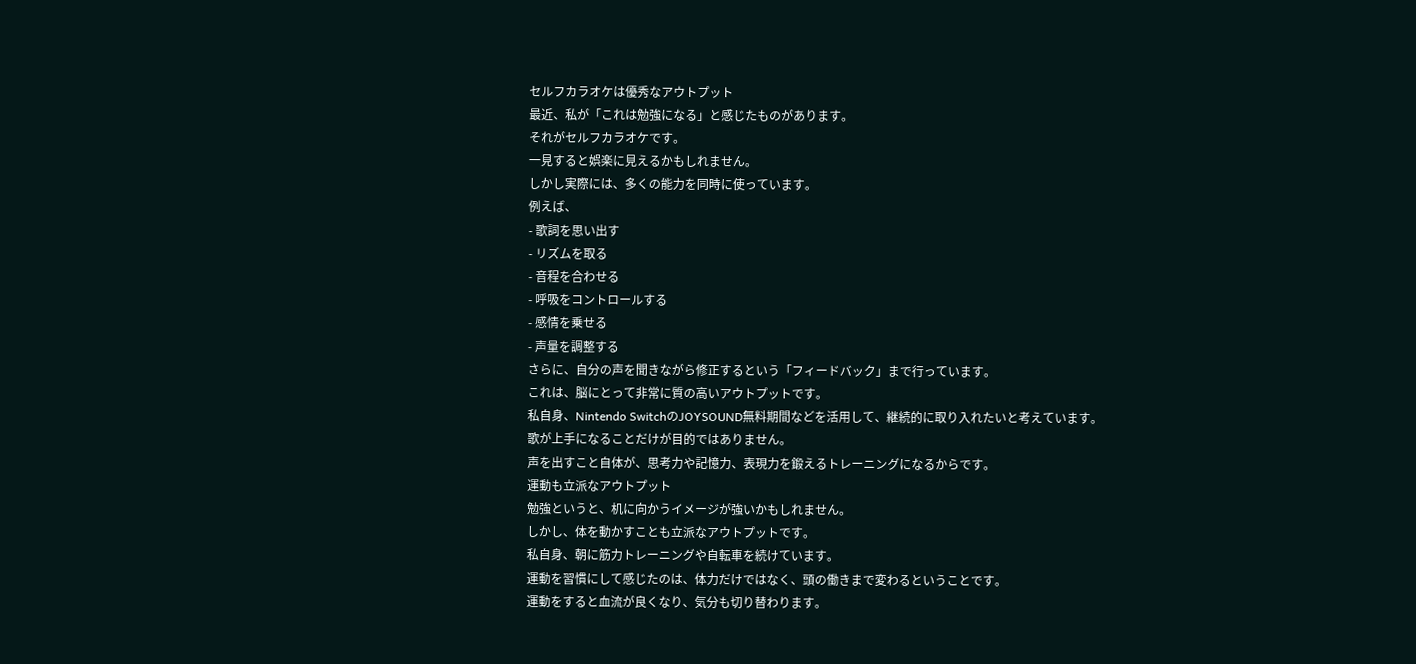セルフカラオケは優秀なアウトプット
最近、私が「これは勉強になる」と感じたものがあります。
それがセルフカラオケです。
一見すると娯楽に見えるかもしれません。
しかし実際には、多くの能力を同時に使っています。
例えば、
- 歌詞を思い出す
- リズムを取る
- 音程を合わせる
- 呼吸をコントロールする
- 感情を乗せる
- 声量を調整する
さらに、自分の声を聞きながら修正するという「フィードバック」まで行っています。
これは、脳にとって非常に質の高いアウトプットです。
私自身、Nintendo SwitchのJOYSOUND無料期間などを活用して、継続的に取り入れたいと考えています。
歌が上手になることだけが目的ではありません。
声を出すこと自体が、思考力や記憶力、表現力を鍛えるトレーニングになるからです。
運動も立派なアウトプット
勉強というと、机に向かうイメージが強いかもしれません。
しかし、体を動かすことも立派なアウトプットです。
私自身、朝に筋力トレーニングや自転車を続けています。
運動を習慣にして感じたのは、体力だけではなく、頭の働きまで変わるということです。
運動をすると血流が良くなり、気分も切り替わります。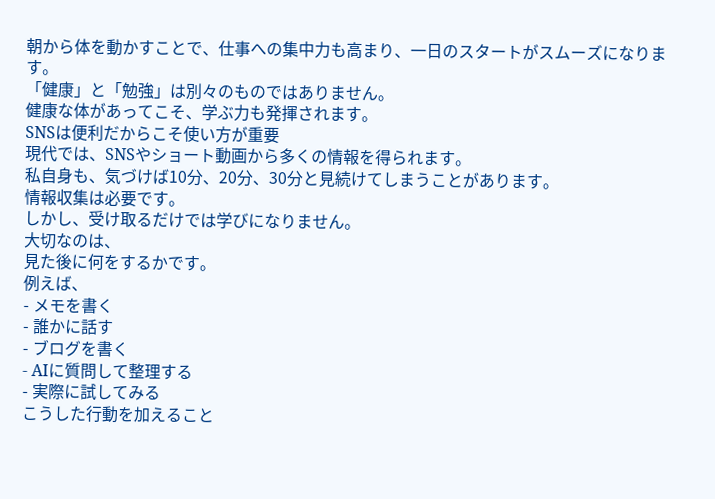朝から体を動かすことで、仕事への集中力も高まり、一日のスタートがスムーズになります。
「健康」と「勉強」は別々のものではありません。
健康な体があってこそ、学ぶ力も発揮されます。
SNSは便利だからこそ使い方が重要
現代では、SNSやショート動画から多くの情報を得られます。
私自身も、気づけば10分、20分、30分と見続けてしまうことがあります。
情報収集は必要です。
しかし、受け取るだけでは学びになりません。
大切なのは、
見た後に何をするかです。
例えば、
- メモを書く
- 誰かに話す
- ブログを書く
- AIに質問して整理する
- 実際に試してみる
こうした行動を加えること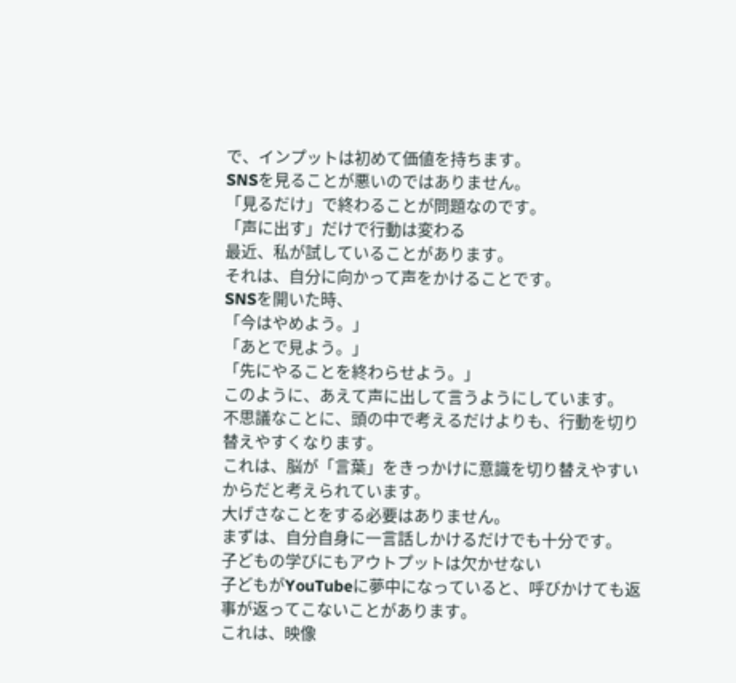で、インプットは初めて価値を持ちます。
SNSを見ることが悪いのではありません。
「見るだけ」で終わることが問題なのです。
「声に出す」だけで行動は変わる
最近、私が試していることがあります。
それは、自分に向かって声をかけることです。
SNSを開いた時、
「今はやめよう。」
「あとで見よう。」
「先にやることを終わらせよう。」
このように、あえて声に出して言うようにしています。
不思議なことに、頭の中で考えるだけよりも、行動を切り替えやすくなります。
これは、脳が「言葉」をきっかけに意識を切り替えやすいからだと考えられています。
大げさなことをする必要はありません。
まずは、自分自身に一言話しかけるだけでも十分です。
子どもの学びにもアウトプットは欠かせない
子どもがYouTubeに夢中になっていると、呼びかけても返事が返ってこないことがあります。
これは、映像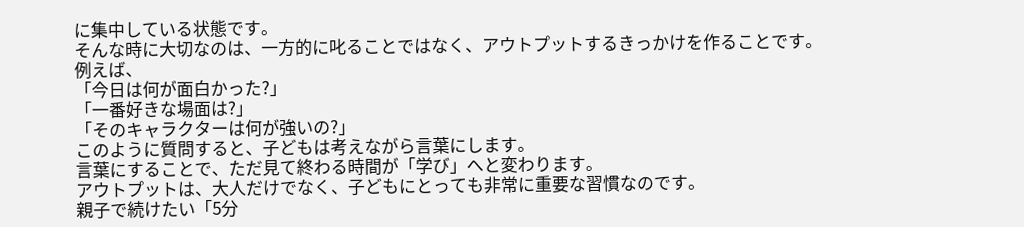に集中している状態です。
そんな時に大切なのは、一方的に叱ることではなく、アウトプットするきっかけを作ることです。
例えば、
「今日は何が面白かった?」
「一番好きな場面は?」
「そのキャラクターは何が強いの?」
このように質問すると、子どもは考えながら言葉にします。
言葉にすることで、ただ見て終わる時間が「学び」へと変わります。
アウトプットは、大人だけでなく、子どもにとっても非常に重要な習慣なのです。
親子で続けたい「5分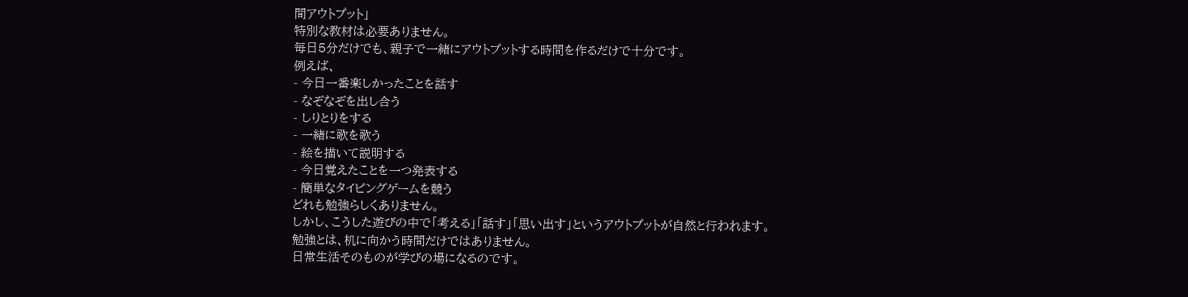間アウトプット」
特別な教材は必要ありません。
毎日5分だけでも、親子で一緒にアウトプットする時間を作るだけで十分です。
例えば、
- 今日一番楽しかったことを話す
- なぞなぞを出し合う
- しりとりをする
- 一緒に歌を歌う
- 絵を描いて説明する
- 今日覚えたことを一つ発表する
- 簡単なタイピングゲームを競う
どれも勉強らしくありません。
しかし、こうした遊びの中で「考える」「話す」「思い出す」というアウトプットが自然と行われます。
勉強とは、机に向かう時間だけではありません。
日常生活そのものが学びの場になるのです。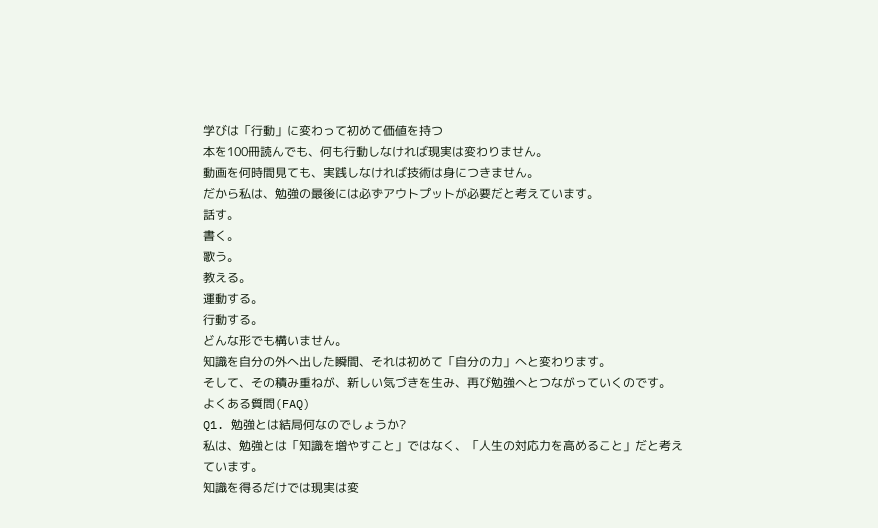学びは「行動」に変わって初めて価値を持つ
本を100冊読んでも、何も行動しなければ現実は変わりません。
動画を何時間見ても、実践しなければ技術は身につきません。
だから私は、勉強の最後には必ずアウトプットが必要だと考えています。
話す。
書く。
歌う。
教える。
運動する。
行動する。
どんな形でも構いません。
知識を自分の外へ出した瞬間、それは初めて「自分の力」へと変わります。
そして、その積み重ねが、新しい気づきを生み、再び勉強へとつながっていくのです。
よくある質問(FAQ)
Q1. 勉強とは結局何なのでしょうか?
私は、勉強とは「知識を増やすこと」ではなく、「人生の対応力を高めること」だと考えています。
知識を得るだけでは現実は変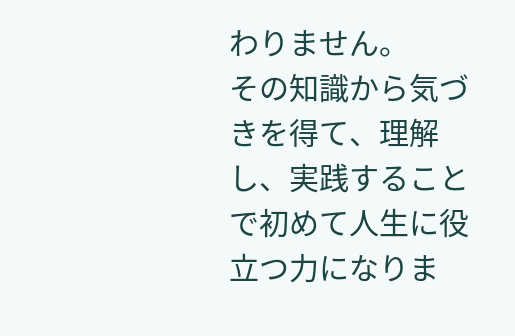わりません。
その知識から気づきを得て、理解し、実践することで初めて人生に役立つ力になりま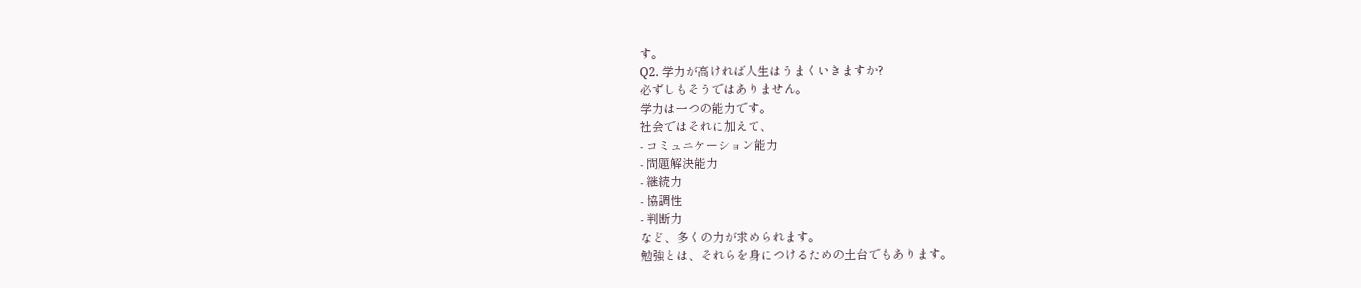す。
Q2. 学力が高ければ人生はうまくいきますか?
必ずしもそうではありません。
学力は一つの能力です。
社会ではそれに加えて、
- コミュニケーション能力
- 問題解決能力
- 継続力
- 協調性
- 判断力
など、多くの力が求められます。
勉強とは、それらを身につけるための土台でもあります。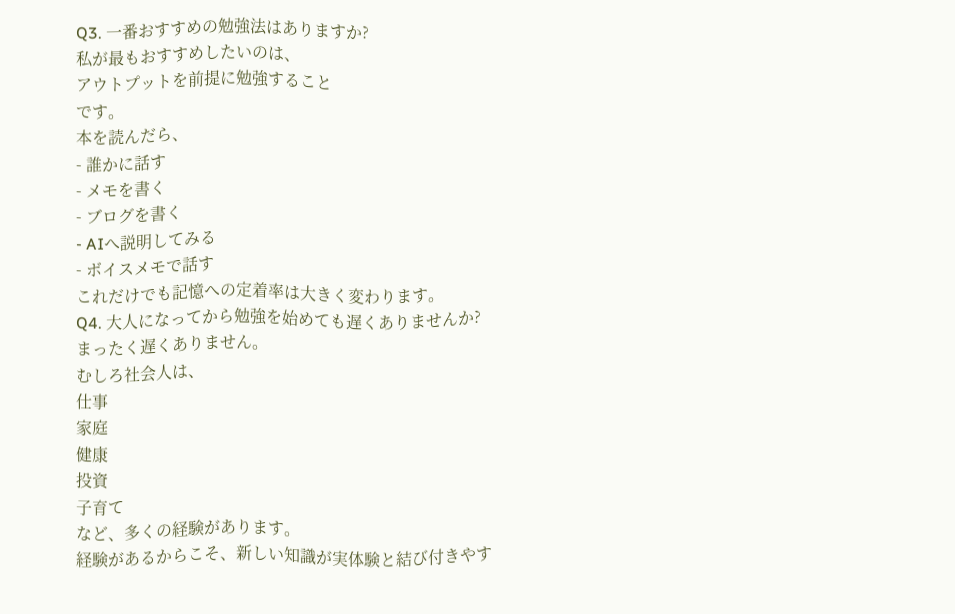Q3. 一番おすすめの勉強法はありますか?
私が最もおすすめしたいのは、
アウトプットを前提に勉強すること
です。
本を読んだら、
- 誰かに話す
- メモを書く
- ブログを書く
- AIへ説明してみる
- ボイスメモで話す
これだけでも記憶への定着率は大きく変わります。
Q4. 大人になってから勉強を始めても遅くありませんか?
まったく遅くありません。
むしろ社会人は、
仕事
家庭
健康
投資
子育て
など、多くの経験があります。
経験があるからこそ、新しい知識が実体験と結び付きやす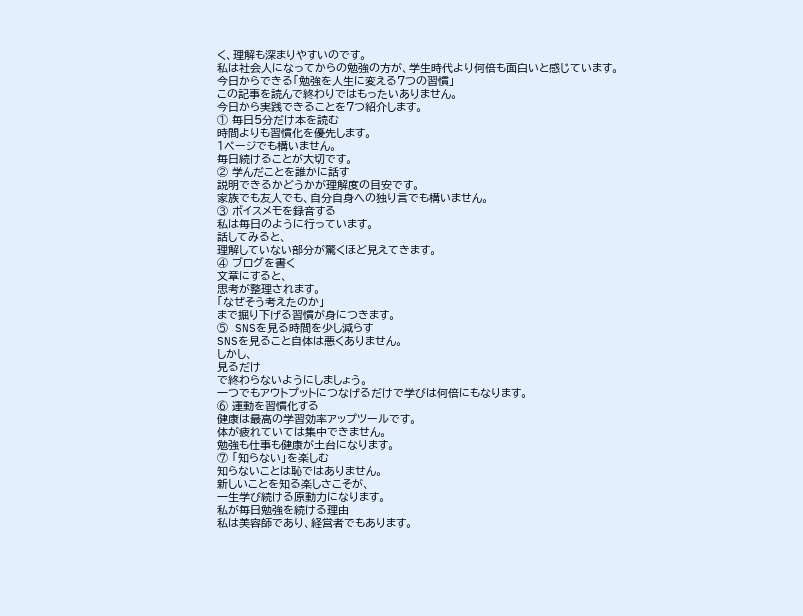く、理解も深まりやすいのです。
私は社会人になってからの勉強の方が、学生時代より何倍も面白いと感じています。
今日からできる「勉強を人生に変える7つの習慣」
この記事を読んで終わりではもったいありません。
今日から実践できることを7つ紹介します。
① 毎日5分だけ本を読む
時間よりも習慣化を優先します。
1ページでも構いません。
毎日続けることが大切です。
② 学んだことを誰かに話す
説明できるかどうかが理解度の目安です。
家族でも友人でも、自分自身への独り言でも構いません。
③ ボイスメモを録音する
私は毎日のように行っています。
話してみると、
理解していない部分が驚くほど見えてきます。
④ ブログを書く
文章にすると、
思考が整理されます。
「なぜそう考えたのか」
まで掘り下げる習慣が身につきます。
⑤ SNSを見る時間を少し減らす
SNSを見ること自体は悪くありません。
しかし、
見るだけ
で終わらないようにしましょう。
一つでもアウトプットにつなげるだけで学びは何倍にもなります。
⑥ 運動を習慣化する
健康は最高の学習効率アップツールです。
体が疲れていては集中できません。
勉強も仕事も健康が土台になります。
⑦ 「知らない」を楽しむ
知らないことは恥ではありません。
新しいことを知る楽しさこそが、
一生学び続ける原動力になります。
私が毎日勉強を続ける理由
私は美容師であり、経営者でもあります。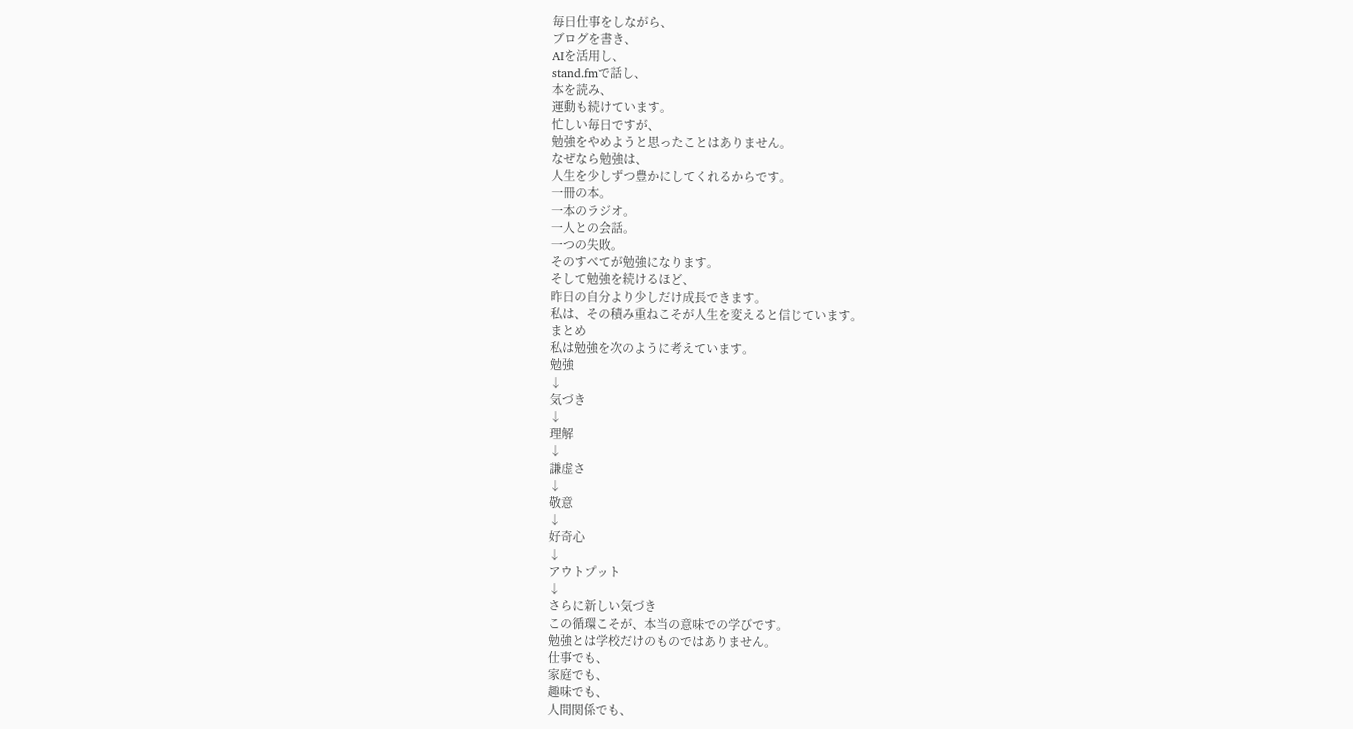毎日仕事をしながら、
ブログを書き、
AIを活用し、
stand.fmで話し、
本を読み、
運動も続けています。
忙しい毎日ですが、
勉強をやめようと思ったことはありません。
なぜなら勉強は、
人生を少しずつ豊かにしてくれるからです。
一冊の本。
一本のラジオ。
一人との会話。
一つの失敗。
そのすべてが勉強になります。
そして勉強を続けるほど、
昨日の自分より少しだけ成長できます。
私は、その積み重ねこそが人生を変えると信じています。
まとめ
私は勉強を次のように考えています。
勉強
↓
気づき
↓
理解
↓
謙虚さ
↓
敬意
↓
好奇心
↓
アウトプット
↓
さらに新しい気づき
この循環こそが、本当の意味での学びです。
勉強とは学校だけのものではありません。
仕事でも、
家庭でも、
趣味でも、
人間関係でも、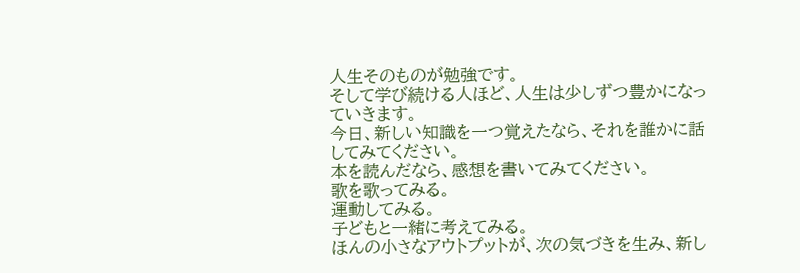人生そのものが勉強です。
そして学び続ける人ほど、人生は少しずつ豊かになっていきます。
今日、新しい知識を一つ覚えたなら、それを誰かに話してみてください。
本を読んだなら、感想を書いてみてください。
歌を歌ってみる。
運動してみる。
子どもと一緒に考えてみる。
ほんの小さなアウトプットが、次の気づきを生み、新し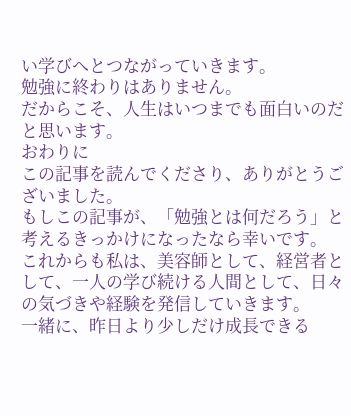い学びへとつながっていきます。
勉強に終わりはありません。
だからこそ、人生はいつまでも面白いのだと思います。
おわりに
この記事を読んでくださり、ありがとうございました。
もしこの記事が、「勉強とは何だろう」と考えるきっかけになったなら幸いです。
これからも私は、美容師として、経営者として、一人の学び続ける人間として、日々の気づきや経験を発信していきます。
一緒に、昨日より少しだけ成長できる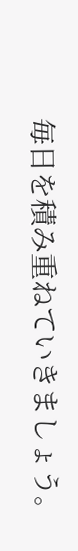毎日を積み重ねていきましょう。